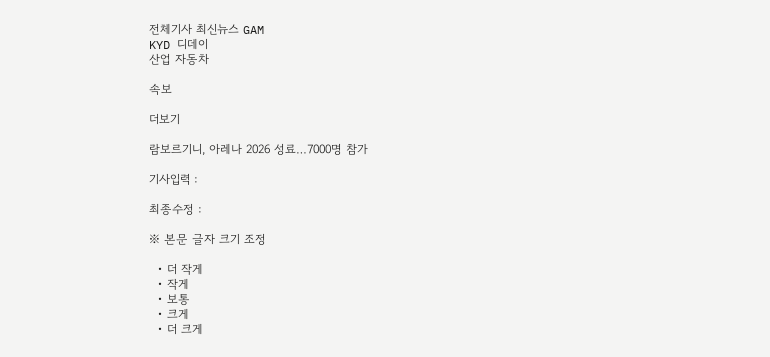전체기사 최신뉴스 GAM
KYD 디데이
산업 자동차

속보

더보기

람보르기니, 아레나 2026 성료…7000명 참가

기사입력 :

최종수정 :

※ 본문 글자 크기 조정

  • 더 작게
  • 작게
  • 보통
  • 크게
  • 더 크게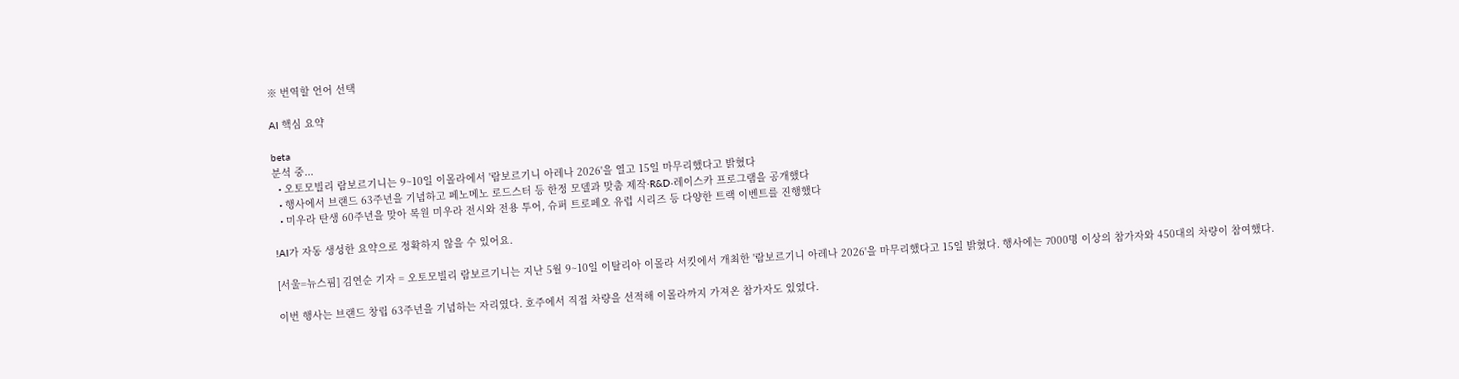※ 번역할 언어 선택

AI 핵심 요약

beta
분석 중...
  • 오토모빌리 람보르기니는 9~10일 이몰라에서 '람보르기니 아레나 2026'을 열고 15일 마무리했다고 밝혔다
  • 행사에서 브랜드 63주년을 기념하고 페노메노 로드스터 등 한정 모델과 맞춤 제작·R&D·레이스카 프로그램을 공개했다
  • 미우라 탄생 60주년을 맞아 복원 미우라 전시와 전용 투어, 슈퍼 트로페오 유럽 시리즈 등 다양한 트랙 이벤트를 진행했다

!AI가 자동 생성한 요약으로 정확하지 않을 수 있어요.

[서울=뉴스핌] 김연순 기자 = 오토모빌리 람보르기니는 지난 5월 9~10일 이탈리아 이몰라 서킷에서 개최한 '람보르기니 아레나 2026'을 마무리했다고 15일 밝혔다. 행사에는 7000명 이상의 참가자와 450대의 차량이 참여했다.

이번 행사는 브랜드 창립 63주년을 기념하는 자리였다. 호주에서 직접 차량을 선적해 이몰라까지 가져온 참가자도 있었다.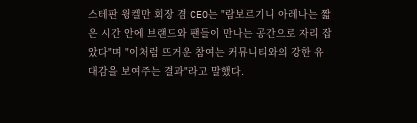스테판 윙켈만 회장 겸 CEO는 "람보르기니 아레나는 짧은 시간 안에 브랜드와 팬들이 만나는 공간으로 자리 잡았다"며 "이처럼 뜨거운 참여는 커뮤니티와의 강한 유대감을 보여주는 결과"라고 말했다.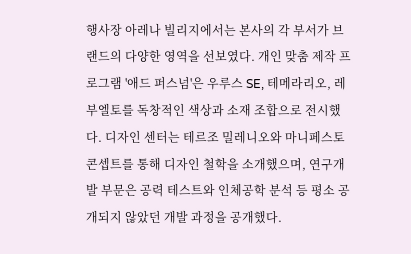행사장 아레나 빌리지에서는 본사의 각 부서가 브랜드의 다양한 영역을 선보였다. 개인 맞춤 제작 프로그램 '애드 퍼스넘'은 우루스 SE, 테메라리오, 레부엘토를 독창적인 색상과 소재 조합으로 전시했다. 디자인 센터는 테르조 밀레니오와 마니페스토 콘셉트를 통해 디자인 철학을 소개했으며, 연구개발 부문은 공력 테스트와 인체공학 분석 등 평소 공개되지 않았던 개발 과정을 공개했다.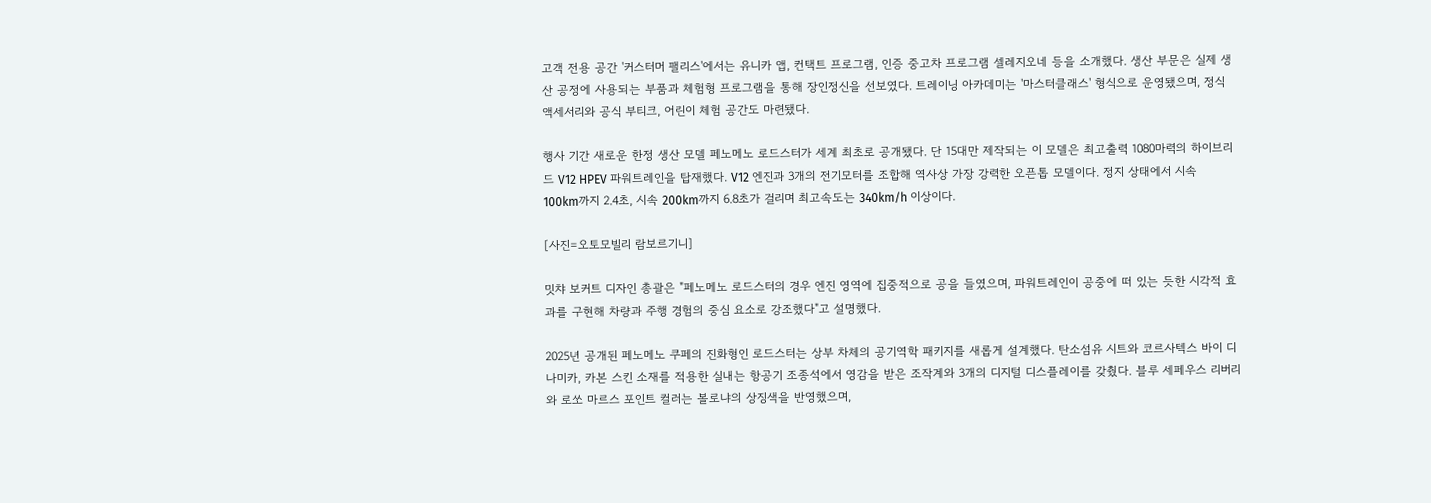고객 전용 공간 '커스터머 팰리스'에서는 유니카 앱, 컨택트 프로그램, 인증 중고차 프로그램 셀레지오네 등을 소개했다. 생산 부문은 실제 생산 공정에 사용되는 부품과 체험형 프로그램을 통해 장인정신을 선보였다. 트레이닝 아카데미는 '마스터클래스' 형식으로 운영됐으며, 정식 액세서리와 공식 부티크, 어린이 체험 공간도 마련됐다.

행사 기간 새로운 한정 생산 모델 페노메노 로드스터가 세계 최초로 공개됐다. 단 15대만 제작되는 이 모델은 최고출력 1080마력의 하이브리드 V12 HPEV 파워트레인을 탑재했다. V12 엔진과 3개의 전기모터를 조합해 역사상 가장 강력한 오픈톱 모델이다. 정지 상태에서 시속 100km까지 2.4초, 시속 200km까지 6.8초가 걸리며 최고속도는 340km/h 이상이다.

[사진=오토모빌리 람보르기니]

밋챠 보커트 디자인 총괄은 "페노메노 로드스터의 경우 엔진 영역에 집중적으로 공을 들였으며, 파워트레인이 공중에 떠 있는 듯한 시각적 효과를 구현해 차량과 주행 경험의 중심 요소로 강조했다"고 설명했다.

2025년 공개된 페노메노 쿠페의 진화형인 로드스터는 상부 차체의 공기역학 패키지를 새롭게 설계했다. 탄소섬유 시트와 코르사텍스 바이 디나미카, 카본 스킨 소재를 적용한 실내는 항공기 조종석에서 영감을 받은 조작계와 3개의 디지털 디스플레이를 갖췄다. 블루 세페우스 리버리와 로쏘 마르스 포인트 컬러는 볼로냐의 상징색을 반영했으며,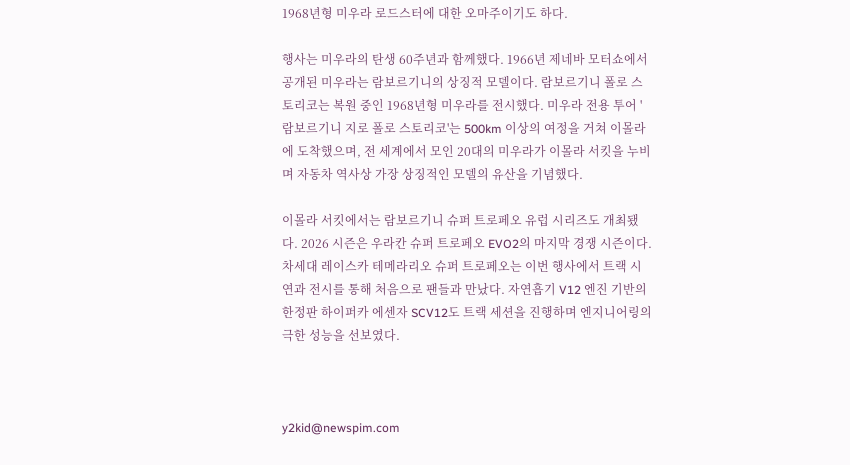1968년형 미우라 로드스터에 대한 오마주이기도 하다.

행사는 미우라의 탄생 60주년과 함께했다. 1966년 제네바 모터쇼에서 공개된 미우라는 람보르기니의 상징적 모델이다. 람보르기니 폴로 스토리코는 복원 중인 1968년형 미우라를 전시했다. 미우라 전용 투어 '람보르기니 지로 폴로 스토리코'는 500km 이상의 여정을 거쳐 이몰라에 도착했으며, 전 세계에서 모인 20대의 미우라가 이몰라 서킷을 누비며 자동차 역사상 가장 상징적인 모델의 유산을 기념했다.

이몰라 서킷에서는 람보르기니 슈퍼 트로페오 유럽 시리즈도 개최됐다. 2026 시즌은 우라칸 슈퍼 트로페오 EVO2의 마지막 경쟁 시즌이다. 차세대 레이스카 테메라리오 슈퍼 트로페오는 이번 행사에서 트랙 시연과 전시를 통해 처음으로 팬들과 만났다. 자연흡기 V12 엔진 기반의 한정판 하이퍼카 에센자 SCV12도 트랙 세션을 진행하며 엔지니어링의 극한 성능을 선보였다.



y2kid@newspim.com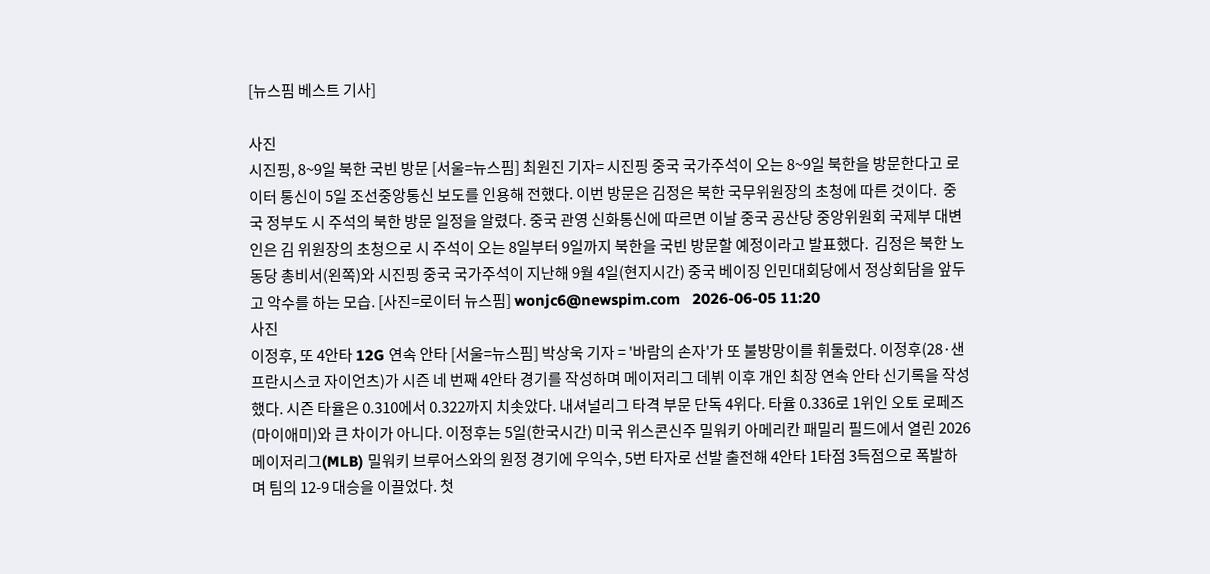[뉴스핌 베스트 기사]

사진
시진핑, 8~9일 북한 국빈 방문 [서울=뉴스핌] 최원진 기자= 시진핑 중국 국가주석이 오는 8~9일 북한을 방문한다고 로이터 통신이 5일 조선중앙통신 보도를 인용해 전했다. 이번 방문은 김정은 북한 국무위원장의 초청에 따른 것이다.  중국 정부도 시 주석의 북한 방문 일정을 알렸다. 중국 관영 신화통신에 따르면 이날 중국 공산당 중앙위원회 국제부 대변인은 김 위원장의 초청으로 시 주석이 오는 8일부터 9일까지 북한을 국빈 방문할 예정이라고 발표했다.  김정은 북한 노동당 총비서(왼쪽)와 시진핑 중국 국가주석이 지난해 9월 4일(현지시간) 중국 베이징 인민대회당에서 정상회담을 앞두고 악수를 하는 모습. [사진=로이터 뉴스핌] wonjc6@newspim.com   2026-06-05 11:20
사진
이정후, 또 4안타 12G 연속 안타 [서울=뉴스핌] 박상욱 기자 = '바람의 손자'가 또 불방망이를 휘둘렀다. 이정후(28·샌프란시스코 자이언츠)가 시즌 네 번째 4안타 경기를 작성하며 메이저리그 데뷔 이후 개인 최장 연속 안타 신기록을 작성했다. 시즌 타율은 0.310에서 0.322까지 치솟았다. 내셔널리그 타격 부문 단독 4위다. 타율 0.336로 1위인 오토 로페즈(마이애미)와 큰 차이가 아니다. 이정후는 5일(한국시간) 미국 위스콘신주 밀워키 아메리칸 패밀리 필드에서 열린 2026 메이저리그(MLB) 밀워키 브루어스와의 원정 경기에 우익수, 5번 타자로 선발 출전해 4안타 1타점 3득점으로 폭발하며 팀의 12-9 대승을 이끌었다. 첫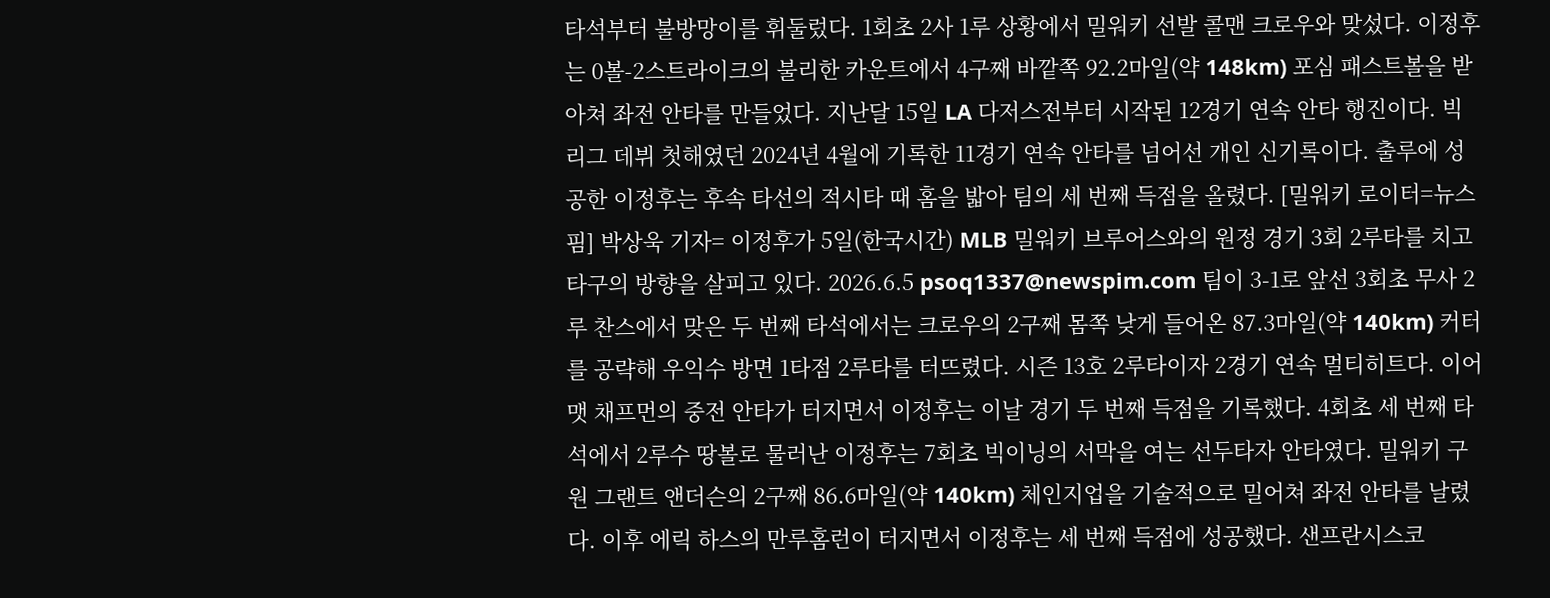타석부터 불방망이를 휘둘렀다. 1회초 2사 1루 상황에서 밀워키 선발 콜맨 크로우와 맞섰다. 이정후는 0볼-2스트라이크의 불리한 카운트에서 4구째 바깥쪽 92.2마일(약 148km) 포심 패스트볼을 받아쳐 좌전 안타를 만들었다. 지난달 15일 LA 다저스전부터 시작된 12경기 연속 안타 행진이다. 빅리그 데뷔 첫해였던 2024년 4월에 기록한 11경기 연속 안타를 넘어선 개인 신기록이다. 출루에 성공한 이정후는 후속 타선의 적시타 때 홈을 밟아 팀의 세 번째 득점을 올렸다. [밀워키 로이터=뉴스핌] 박상욱 기자= 이정후가 5일(한국시간) MLB 밀워키 브루어스와의 원정 경기 3회 2루타를 치고 타구의 방향을 살피고 있다. 2026.6.5 psoq1337@newspim.com 팀이 3-1로 앞선 3회초 무사 2루 찬스에서 맞은 두 번째 타석에서는 크로우의 2구째 몸쪽 낮게 들어온 87.3마일(약 140km) 커터를 공략해 우익수 방면 1타점 2루타를 터뜨렸다. 시즌 13호 2루타이자 2경기 연속 멀티히트다. 이어 맷 채프먼의 중전 안타가 터지면서 이정후는 이날 경기 두 번째 득점을 기록했다. 4회초 세 번째 타석에서 2루수 땅볼로 물러난 이정후는 7회초 빅이닝의 서막을 여는 선두타자 안타였다. 밀워키 구원 그랜트 앤더슨의 2구째 86.6마일(약 140km) 체인지업을 기술적으로 밀어쳐 좌전 안타를 날렸다. 이후 에릭 하스의 만루홈런이 터지면서 이정후는 세 번째 득점에 성공했다. 샌프란시스코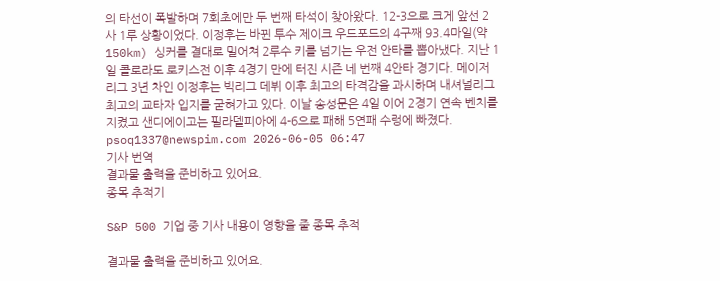의 타선이 폭발하며 7회초에만 두 번째 타석이 찾아왔다. 12-3으로 크게 앞선 2사 1루 상황이었다. 이정후는 바뀐 투수 제이크 우드포드의 4구째 93.4마일(약 150km) 싱커를 결대로 밀어쳐 2루수 키를 넘기는 우전 안타를 뽑아냈다. 지난 1일 콜로라도 로키스전 이후 4경기 만에 터진 시즌 네 번째 4안타 경기다. 메이저리그 3년 차인 이정후는 빅리그 데뷔 이후 최고의 타격감을 과시하며 내셔널리그 최고의 교타자 입지를 굳혀가고 있다. 이날 송성문은 4일 이어 2경기 연속 벤치를 지켰고 샌디에이고는 필라델피아에 4-6으로 패해 5연패 수렁에 빠졌다. psoq1337@newspim.com 2026-06-05 06:47
기사 번역
결과물 출력을 준비하고 있어요.
종목 추적기

S&P 500 기업 중 기사 내용이 영향을 줄 종목 추적

결과물 출력을 준비하고 있어요.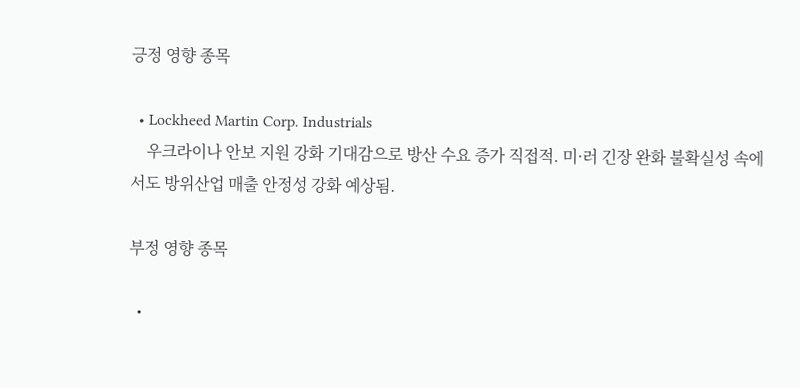긍정 영향 종목

  • Lockheed Martin Corp. Industrials
    우크라이나 안보 지원 강화 기대감으로 방산 수요 증가 직접적. 미·러 긴장 완화 불확실성 속에서도 방위산업 매출 안정성 강화 예상됨.

부정 영향 종목

  •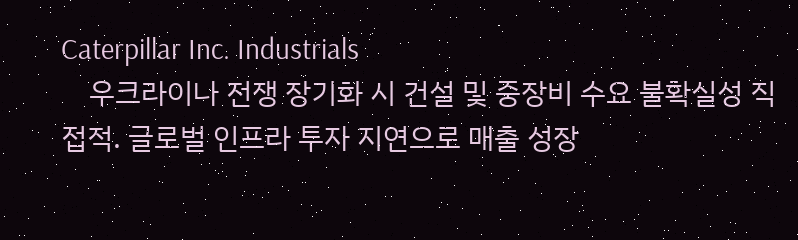Caterpillar Inc. Industrials
    우크라이나 전쟁 장기화 시 건설 및 중장비 수요 불확실성 직접적. 글로벌 인프라 투자 지연으로 매출 성장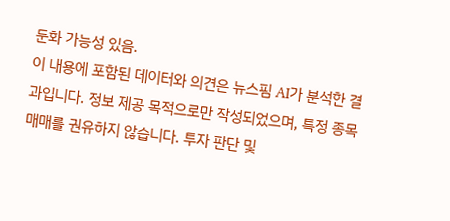둔화 가능성 있음.
이 내용에 포함된 데이터와 의견은 뉴스핌 AI가 분석한 결과입니다. 정보 제공 목적으로만 작성되었으며, 특정 종목 매매를 권유하지 않습니다. 투자 판단 및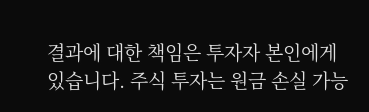결과에 대한 책임은 투자자 본인에게 있습니다. 주식 투자는 원금 손실 가능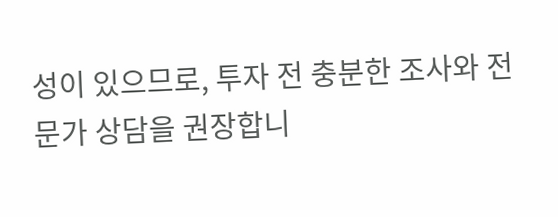성이 있으므로, 투자 전 충분한 조사와 전문가 상담을 권장합니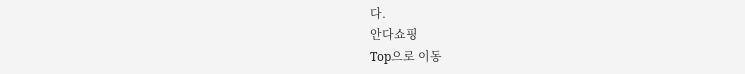다.
안다쇼핑
Top으로 이동